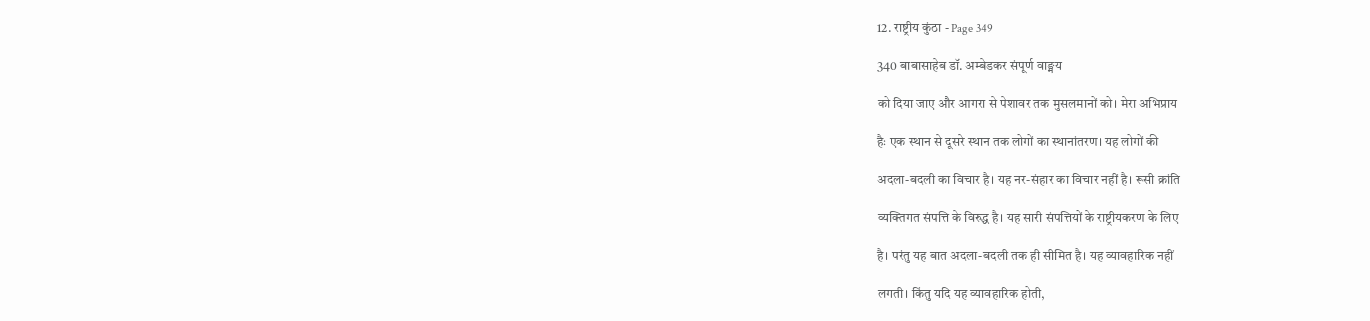12. राष्ट्रीय कुंठा - Page 349

340 बाबासाहेब डॉ. अम्बेडकर संपूर्ण वाङ्मय

को दिया जाए और आगरा से पेशावर तक मुसलमानों को। मेरा अभिप्राय

हैः एक स्थान से दूसरे स्थान तक लोगों का स्थानांतरण। यह लोगों की

अदला-बदली का विचार है। यह नर-संहार का विचार नहीं है। रूसी क्रांति

व्यक्तिगत संपत्ति के विरुद्ध है। यह सारी संपत्तियों के राष्ट्रीयकरण के लिए

है। परंतु यह बात अदला-बदली तक ही सीमित है। यह व्यावहारिक नहीं

लगती। किंतु यदि यह व्यावहारिक होती,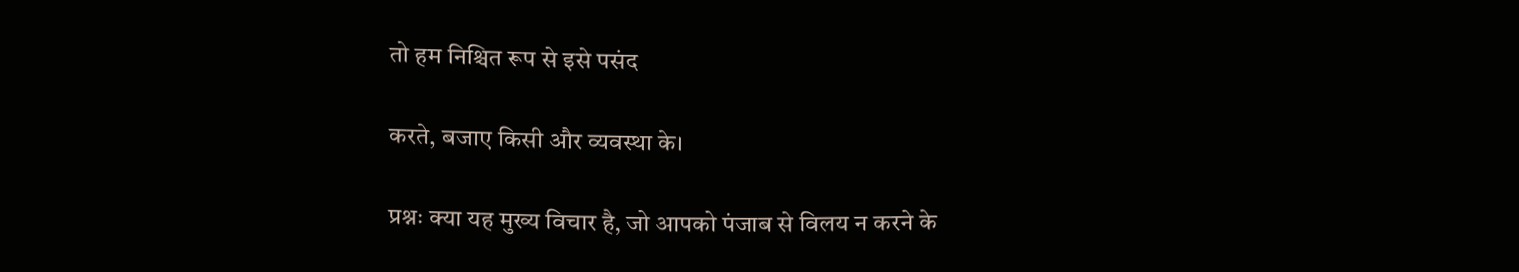तो हम निश्चित रूप से इसे पसंद

करते, बजाए किसी और व्यवस्था के।

प्रश्नः क्या यह मुख्य विचार है, जो आपको पंजाब से विलय न करने के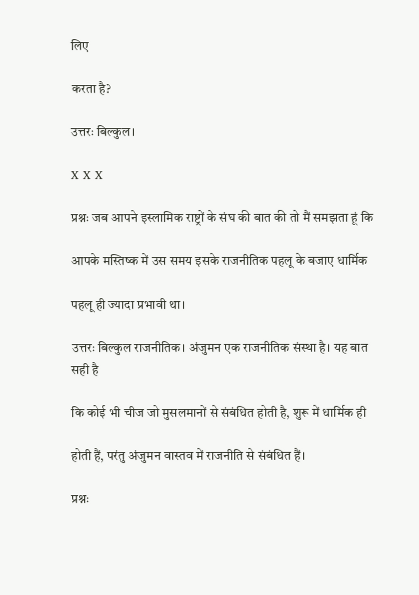लिए

करता है?

उत्तरः बिल्कुल।

X X X

प्रश्नः जब आपने इस्लामिक राष्ट्रों के संघ की बात की तो मैं समझता हूं कि

आपके मस्तिष्क में उस समय इसके राजनीतिक पहलू के बजाए धार्मिक

पहलू ही ज्यादा प्रभावी था।

उत्तरः बिल्कुल राजनीतिक। अंजुमन एक राजनीतिक संस्था है। यह बात सही है

कि कोई भी चीज जो मुसलमानों से संबंधित होती है, शुरू में धार्मिक ही

होती हैं, परंतु अंजुमन वास्तव में राजनीति से संबंधित हैं।

प्रश्नः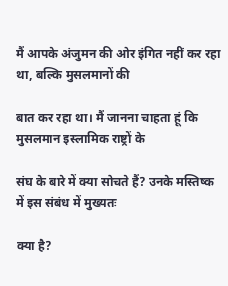मैं आपके अंजुमन की ओर इंगित नहीं कर रहा था, बल्कि मुसलमानों की

बात कर रहा था। मैं जानना चाहता हूं कि मुसलमान इस्लामिक राष्ट्रों के

संघ के बारे में क्या सोचते हैं? उनके मस्तिष्क में इस संबंध में मुख्यतः

क्या है?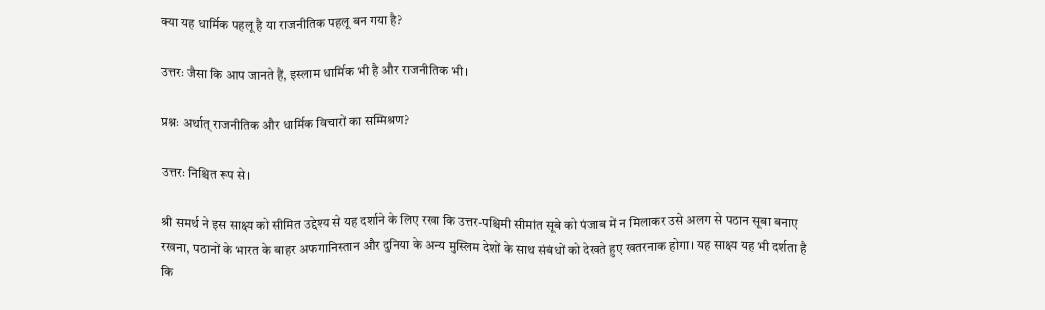क्या यह धार्मिक पहलू है या राजनीतिक पहलू बन गया है?

उत्तरः जैसा कि आप जानते हैं, इस्लाम धार्मिक भी है और राजनीतिक भी।

प्रश्नः अर्थात् राजनीतिक और धार्मिक विचारों का सम्मिश्रण?

उत्तरः निश्चित रूप से।

श्री समर्थ ने इस साक्ष्य को सीमित उद्देश्य से यह दर्शाने के लिए रखा कि उत्तर-पश्चिमी सीमांत सूबे को पंजाब में न मिलाकर उसे अलग से पठान सूबा बनाए रखना, पठानों के भारत के बाहर अफगानिस्तान और दुनिया के अन्य मुस्लिम देशों के साथ संबंधों को देखते हुए खतरनाक होगा। यह साक्ष्य यह भी दर्शता है कि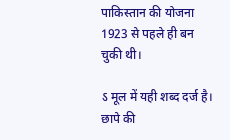पाकिस्तान की योजना 1923 से पहले ही बन चुकी थी।

ऽ मूल में यही शब्द दर्ज है। छापे की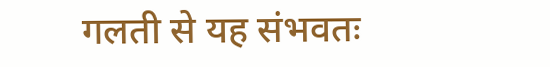गलती से यह संभवतः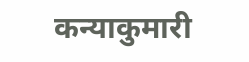कन्याकुमारी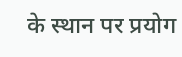के स्थान पर प्रयोग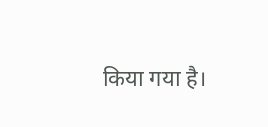किया गया है।